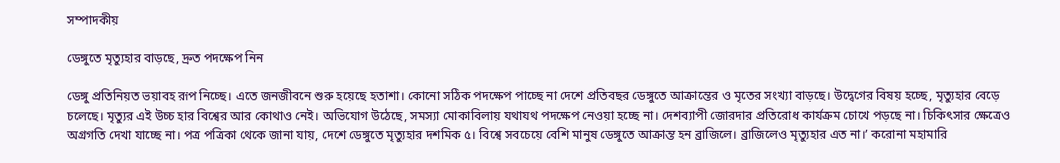সম্পাদকীয়

ডেঙ্গুতে মৃত্যুহার বাড়ছে, দ্রুত পদক্ষেপ নিন

ডেঙ্গু প্রতিনিয়ত ভয়াবহ রূপ নিচ্ছে। এতে জনজীবনে শুরু হয়েছে হতাশা। কোনো সঠিক পদক্ষেপ পাচ্ছে না দেশে প্রতিবছর ডেঙ্গুতে আক্রান্তের ও মৃতের সংখ্যা বাড়ছে। উদ্বেগের বিষয় হচ্ছে, মৃত্যুহার বেড়ে চলেছে। মৃত্যুর এই উচ্চ হার বিশ্বের আর কোথাও নেই। অভিযোগ উঠেছে, সমস্যা মোকাবিলায় যথাযথ পদক্ষেপ নেওয়া হচ্ছে না। দেশব্যাপী জোরদার প্রতিরোধ কার্যক্রম চোখে পড়ছে না। চিকিৎসার ক্ষেত্রেও অগ্রগতি দেখা যাচ্ছে না। পত্র পত্রিকা থেকে জানা যায়, দেশে ডেঙ্গুতে মৃত্যুহার দশমিক ৫। বিশ্বে সবচেয়ে বেশি মানুষ ডেঙ্গুতে আক্রান্ত হন ব্রাজিলে। ব্রাজিলেও মৃত্যুহার এত না।’ করোনা মহামারি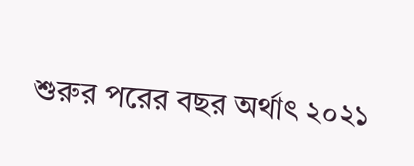শুরুর পরের বছর অর্থাৎ ২০২১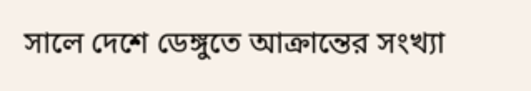সালে দেশে ডেঙ্গুতে আক্রান্তের সংখ্যা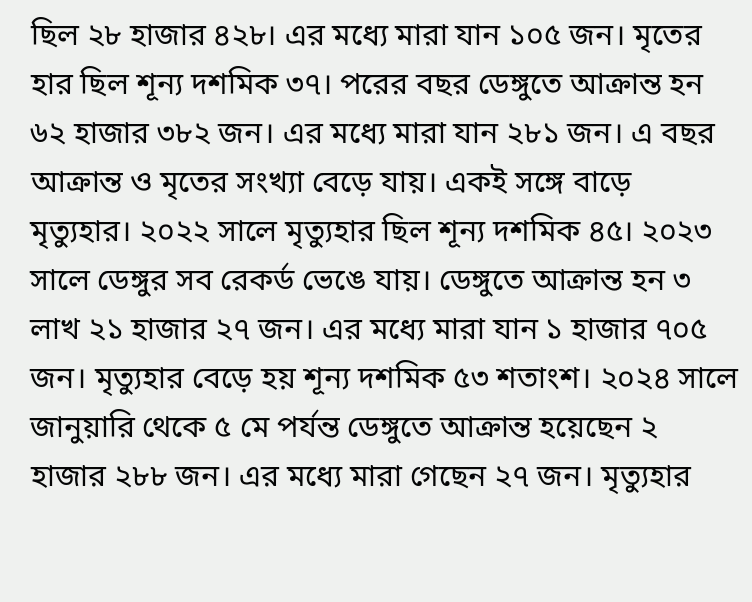ছিল ২৮ হাজার ৪২৮। এর মধ্যে মারা যান ১০৫ জন। মৃতের হার ছিল শূন্য দশমিক ৩৭। পরের বছর ডেঙ্গুতে আক্রান্ত হন ৬২ হাজার ৩৮২ জন। এর মধ্যে মারা যান ২৮১ জন। এ বছর আক্রান্ত ও মৃতের সংখ্যা বেড়ে যায়। একই সঙ্গে বাড়ে মৃত্যুহার। ২০২২ সালে মৃত্যুহার ছিল শূন্য দশমিক ৪৫। ২০২৩ সালে ডেঙ্গুর সব রেকর্ড ভেঙে যায়। ডেঙ্গুতে আক্রান্ত হন ৩ লাখ ২১ হাজার ২৭ জন। এর মধ্যে মারা যান ১ হাজার ৭০৫ জন। মৃত্যুহার বেড়ে হয় শূন্য দশমিক ৫৩ শতাংশ। ২০২৪ সালে জানুয়ারি থেকে ৫ মে পর্যন্ত ডেঙ্গুতে আক্রান্ত হয়েছেন ২ হাজার ২৮৮ জন। এর মধ্যে মারা গেছেন ২৭ জন। মৃত্যুহার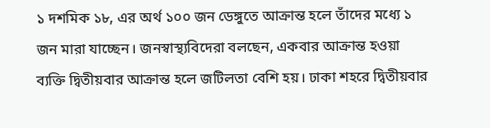১ দশমিক ১৮, এর অর্থ ১০০ জন ডেঙ্গুতে আক্রান্ত হলে তাঁদের মধ্যে ১ জন মারা যাচ্ছেন। জনস্বাস্থ্যবিদেরা বলছেন, একবার আক্রান্ত হওয়া ব্যক্তি দ্বিতীয়বার আক্রান্ত হলে জটিলতা বেশি হয়। ঢাকা শহরে দ্বিতীয়বার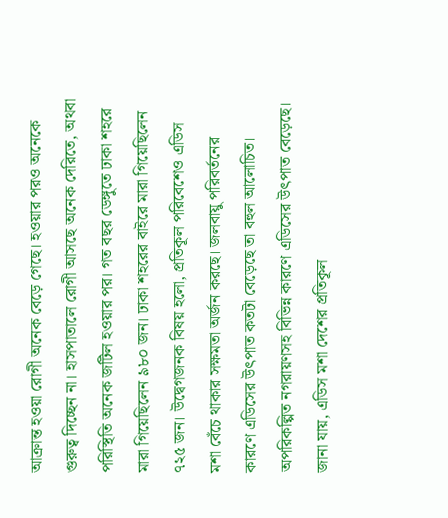আক্রান্ত হওয়া রোগী অনেক বেড়ে গেছে। হওয়ার পরও অনেকে গুরুত্ব দিচ্ছেন না। হাসপাতালে রোগী আসছে অনেক দেরিতে, অথবা পরিস্থিতি অনেক জটিল হওয়ার পর। গত বছর ডেঙ্গুতে ঢাকা শহরে মারা গিয়েছিলেন ৯৮০ জন। ঢাকা শহরের বাইরে মারা গিয়েছিলেন ৭২৫ জন। উদ্বেগজনক বিষয় হলো, প্রতিকূল পরিবেশেও এডিস মশা বেঁচে থাকার সক্ষমতা অর্জন করছে। জলবায়ু পরিবর্তনের কারণে এডিসের উৎপাত কতটা বেড়েছে তা বহুল আলোচিত। অপরিকল্পিত নগরায়ণসহ বিভিন্ন কারণে এডিসের উৎপাত বেড়েছে। জানা যায়, এডিস মশা দেশের প্রতিকূল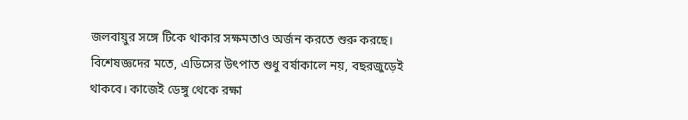জলবায়ুর সঙ্গে টিকে থাকার সক্ষমতাও অর্জন করতে শুরু করছে। বিশেষজ্ঞদের মতে, এডিসের উৎপাত শুধু বর্ষাকালে নয়, বছরজুড়েই থাকবে। কাজেই ডেঙ্গু থেকে রক্ষা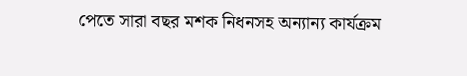পেতে সারা বছর মশক নিধনসহ অন্যান্য কার্যক্রম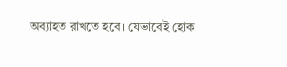অব্যাহত রাখতে হবে। যেভাবেই হোক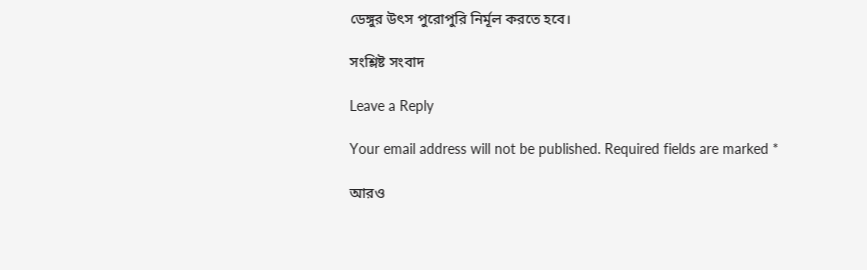ডেঙ্গুর উৎস পুরোপুরি নির্মূল করতে হবে।

সংশ্লিষ্ট সংবাদ

Leave a Reply

Your email address will not be published. Required fields are marked *

আরও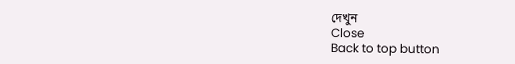দেখুন
Close
Back to top button